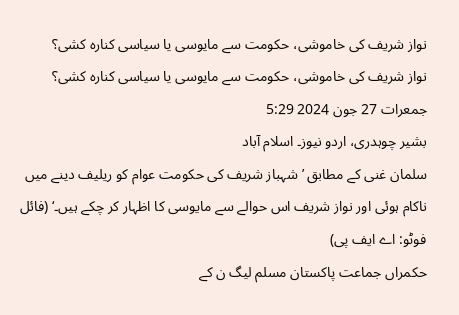نواز شریف کی خاموشی، حکومت سے مایوسی یا سیاسی کنارہ کشی؟
نواز شریف کی خاموشی، حکومت سے مایوسی یا سیاسی کنارہ کشی؟
جمعرات 27 جون 2024 5:29
بشیر چوہدری، اردو نیوز۔ اسلام آباد
سلمان غنی کے مطابق ’شہباز شریف کی حکومت عوام کو ریلیف دینے میں ناکام ہوئی اور نواز شریف اس حوالے سے مایوسی کا اظہار کر چکے ہیں۔‘ (فائل فوٹو: اے ایف پی)
حکمراں جماعت پاکستان مسلم لیگ ن کے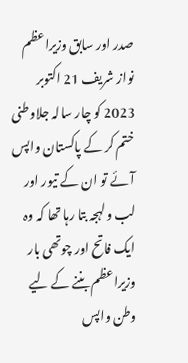صدر اور سابق وزیراعظم نواز شریف 21 اکتوبر 2023 کو چار سالہ جلاوطنی ختم کر کے پاکستان واپس آئے تو ان کے تیور اور لب ولہجہ بتا رہا تھا کہ وہ ایک فاتح اور چوتھی بار وزیراعظم بننے کے لیے وطن واپس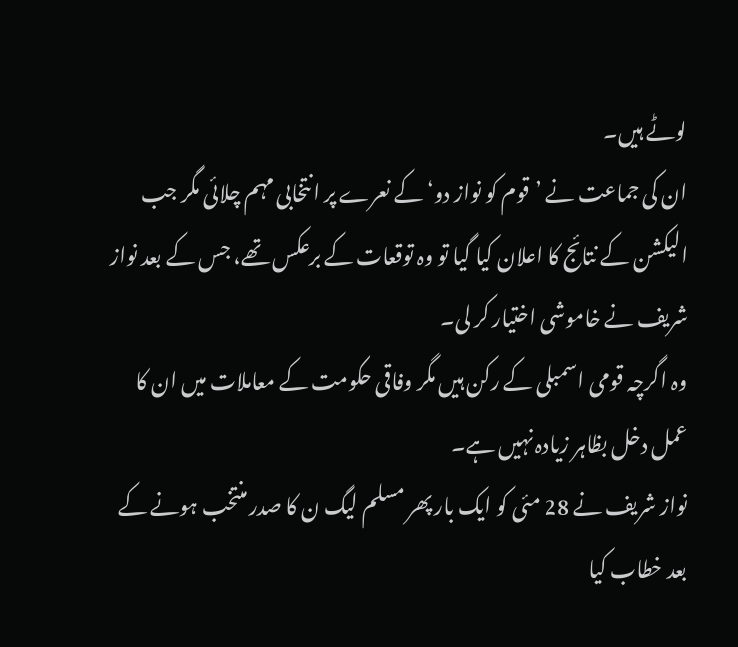لوٹے ہیں۔
ان کی جماعت نے ’قوم کو نواز دو‘ کے نعرے پر انتخابی مہم چلائی مگر جب الیکشن کے نتائج کا اعلان کیا گیا تو وہ توقعات کے برعکس تھے، جس کے بعد نواز شریف نے خاموشی اختیار کر لی۔
وہ اگرچہ قومی اسمبلی کے رکن ہیں مگر وفاقی حکومت کے معاملات میں ان کا عمل دخل بظاہر زیادہ نہیں ہے۔
نواز شریف نے 28 مئی کو ایک بار پھر مسلم لیگ ن کا صدر منتخب ہونے کے بعد خطاب کیا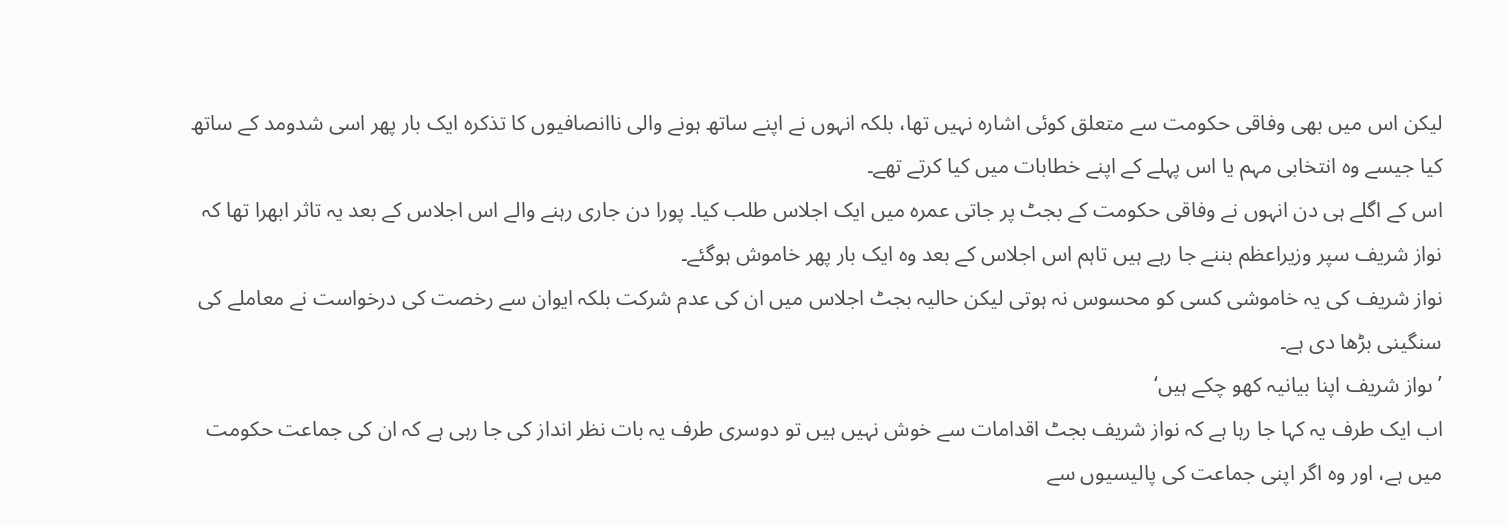لیکن اس میں بھی وفاقی حکومت سے متعلق کوئی اشارہ نہیں تھا، بلکہ انہوں نے اپنے ساتھ ہونے والی ناانصافیوں کا تذکرہ ایک بار پھر اسی شدومد کے ساتھ کیا جیسے وہ انتخابی مہم یا اس پہلے کے اپنے خطابات میں کیا کرتے تھے۔
اس کے اگلے ہی دن انہوں نے وفاقی حکومت کے بجٹ پر جاتی عمرہ میں ایک اجلاس طلب کیا۔ پورا دن جاری رہنے والے اس اجلاس کے بعد یہ تاثر ابھرا تھا کہ نواز شریف سپر وزیراعظم بننے جا رہے ہیں تاہم اس اجلاس کے بعد وہ ایک بار پھر خاموش ہوگئے۔
نواز شریف کی یہ خاموشی کسی کو محسوس نہ ہوتی لیکن حالیہ بجٹ اجلاس میں ان کی عدم شرکت بلکہ ایوان سے رخصت کی درخواست نے معاملے کی سنگینی بڑھا دی ہے۔
’ںواز شریف اپنا بیانیہ کھو چکے ہیں‘
اب ایک طرف یہ کہا جا رہا ہے کہ نواز شریف بجٹ اقدامات سے خوش نہیں ہیں تو دوسری طرف یہ بات نظر انداز کی جا رہی ہے کہ ان کی جماعت حکومت میں ہے، اور وہ اگر اپنی جماعت کی پالیسیوں سے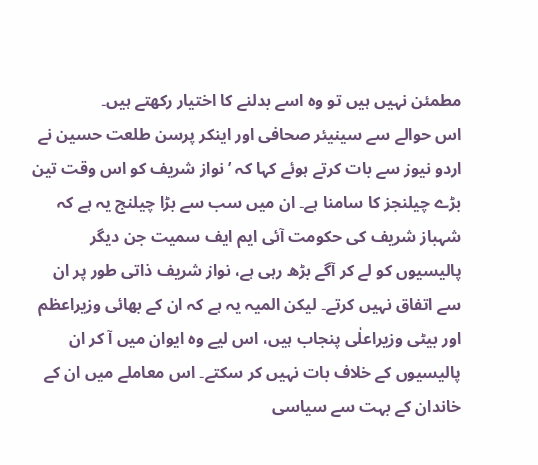مطمئن نہیں ہیں تو وہ اسے بدلنے کا اختیار رکھتے ہیں۔
اس حوالے سے سینیئر صحافی اور اینکر پرسن طلعت حسین نے اردو نیوز سے بات کرتے ہوئے کہا کہ ’نواز شریف کو اس وقت تین بڑے چیلنجز کا سامنا ہے۔ ان میں سب سے بڑا چیلنج یہ ہے کہ شہباز شریف کی حکومت آئی ایم ایف سمیت جن دیگر پالیسیوں کو لے کر آگے بڑھ رہی ہے، نواز شریف ذاتی طور پر ان سے اتفاق نہیں کرتے۔ لیکن المیہ یہ ہے کہ ان کے بھائی وزیراعظم اور بیٹی وزیراعلٰی پنجاب ہیں، اس لیے وہ ایوان میں آ کر ان پالیسیوں کے خلاف بات نہیں کر سکتے۔ اس معاملے میں ان کے خاندان کے بہت سے سیاسی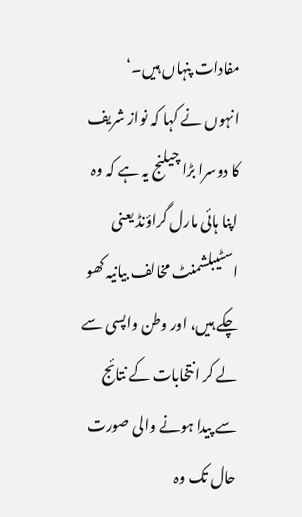مفادات پنہاں ہیں۔‘
انہوں نے کہا کہ نواز شریف کا دوسرا بڑا چیلنج یہ ہے کہ وہ اپنا ہائی مارل گراؤنڈ یعنی اسٹیبلشمنٹ مخالف بیانیہ کھو چکے ہیں، اور وطن واپسی سے لے کر انتخابات کے نتائج سے پیدا ہونے والی صورت حال تک وہ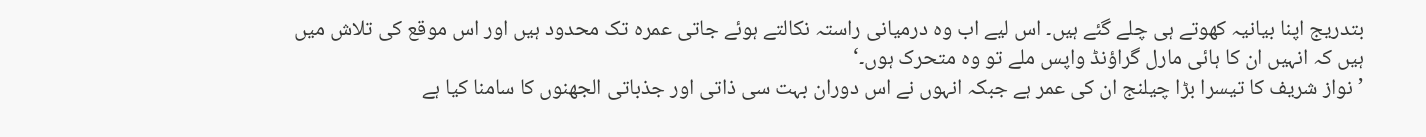بتدریج اپنا بیانیہ کھوتے ہی چلے گئے ہیں۔ اس لیے اب وہ درمیانی راستہ نکالتے ہوئے جاتی عمرہ تک محدود ہیں اور اس موقع کی تلاش میں ہیں کہ انہیں ان کا ہائی مارل گراؤنڈ واپس ملے تو وہ متحرک ہوں۔‘
’نواز شریف کا تیسرا بڑا چیلنج ان کی عمر ہے جبکہ انہوں نے اس دوران بہت سی ذاتی اور جذباتی الجھنوں کا سامنا کیا ہے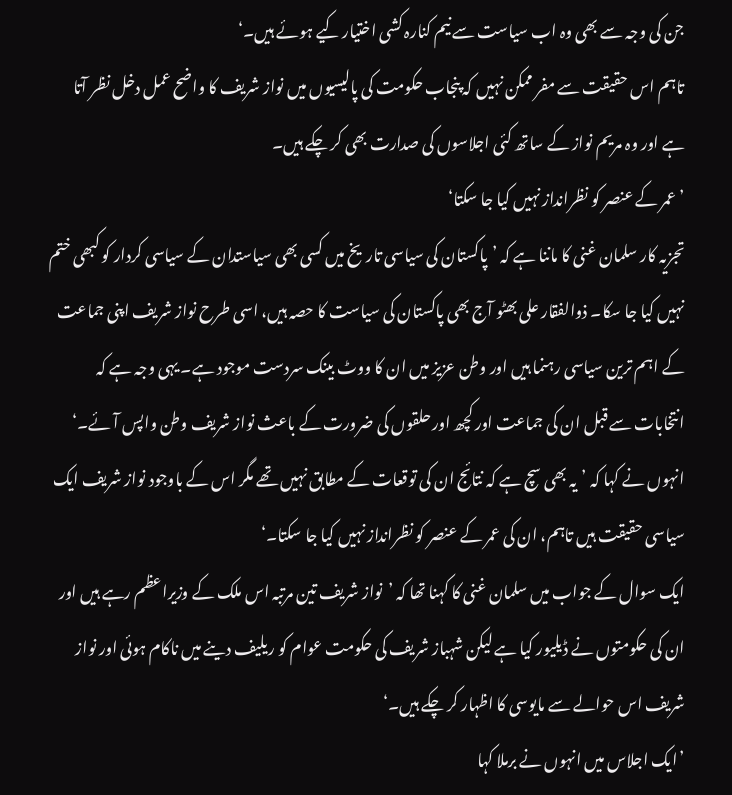جن کی وجہ سے بھی وہ اب سیاست سے نیم کنارہ کشی اختیار کیے ہوئے ہیں۔‘
تاہم اس حقیقت سے مفر ممکن نہیں کہ پنجاب حکومت کی پالیسیوں میں نواز شریف کا واضح عمل دخل نظر آتا ہے اور وہ مریم نواز کے ساتھ کئی اجلاسوں کی صدارت بھی کر چکے ہیں۔
’عمر کے عنصر کو نظرانداز نہیں کیا جا سکتا‘
تجزیہ کار سلمان غنی کا ماننا ہے کہ ’پاکستان کی سیاسی تاریخ میں کسی بھی سیاستدان کے سیاسی کردار کو کبھی ختم نہیں کیا جا سکا۔ ذوالفقار علی بھٹو آج بھی پاکستان کی سیاست کا حصہ ہیں، اسی طرح نواز شریف اپنی جماعت کے اہم ترین سیاسی رہنما ہیں اور وطن عزیز میں ان کا ووٹ بینک سردست موجود ہے۔ یہی وجہ ہے کہ انتخابات سے قبل ان کی جماعت اور کچھ اور حلقوں کی ضرورت کے باعث نواز شریف وطن واپس آئے۔‘
انہوں نے کہا کہ ’یہ بھی سچ ہے کہ نتائج ان کی توقعات کے مطابق نہیں تھے مگر اس کے باوجود نواز شریف ایک سیاسی حقیقت ہیں تاہم، ان کی عمر کے عنصر کو نظرانداز نہیں کیا جا سکتا۔‘
ایک سوال کے جواب میں سلمان غنی کا کہنا تھا کہ ’نواز شریف تین مرتبہ اس ملک کے وزیراعظم رہے ہیں اور ان کی حکومتوں نے ڈیلیور کیا ہے لیکن شہباز شریف کی حکومت عوام کو ریلیف دینے میں ناکام ہوئی اور نواز شریف اس حوالے سے مایوسی کا اظہار کر چکے ہیں۔‘
’ایک اجلاس میں انہوں نے برملا کہا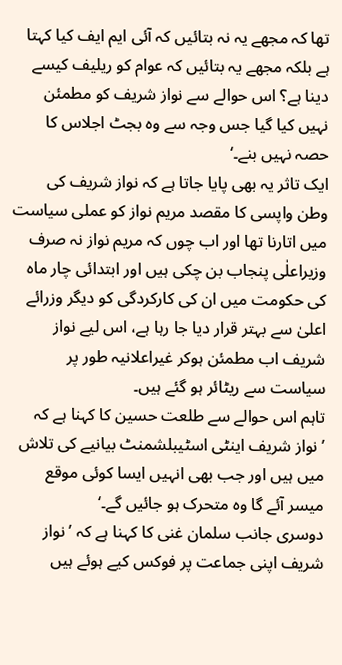تھا کہ مجھے یہ نہ بتائیں کہ آئی ایم ایف کیا کہتا ہے بلکہ مجھے یہ بتائیں کہ عوام کو ریلیف کیسے دینا ہے؟ اس حوالے سے نواز شریف کو مطمئن نہیں کیا گیا جس وجہ سے وہ بجٹ اجلاس کا حصہ نہیں بنے۔‘
ایک تاثر یہ بھی پایا جاتا ہے کہ نواز شریف کی وطن واپسی کا مقصد مریم نواز کو عملی سیاست میں اتارنا تھا اور اب چوں کہ مریم نواز نہ صرف وزیراعلٰی پنجاب بن چکی ہیں اور ابتدائی چار ماہ کی حکومت میں ان کی کارکردگی کو دیگر وزرائے اعلیٰ سے بہتر قرار دیا جا رہا ہے، اس لیے نواز شریف اب مطمئن ہوکر غیراعلانیہ طور پر سیاست سے ریٹائر ہو گئے ہیں۔
تاہم اس حوالے سے طلعت حسین کا کہنا ہے کہ ’نواز شریف اینٹی اسٹیبلشمنٹ بیانیے کی تلاش میں ہیں اور جب بھی انہیں ایسا کوئی موقع میسر آئے گا وہ متحرک ہو جائیں گے۔‘
دوسری جانب سلمان غنی کا کہنا ہے کہ ’نواز شریف اپنی جماعت پر فوکس کیے ہوئے ہیں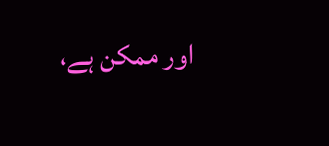اور ممکن ہے،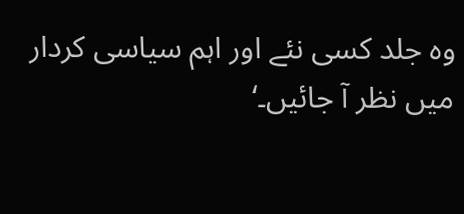وہ جلد کسی نئے اور اہم سیاسی کردار میں نظر آ جائیں۔‘